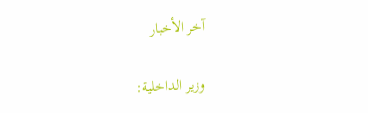آخر الأخبار

وزير الداخلية: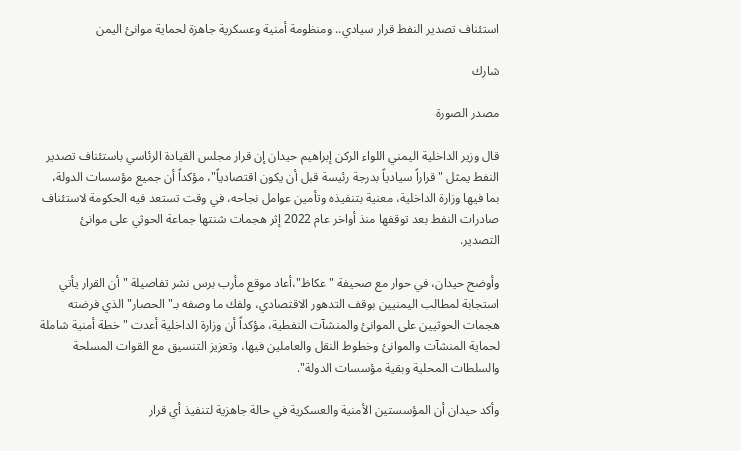استئناف تصدير النفط قرار سيادي.. ومنظومة أمنية وعسكرية جاهزة لحماية موانئ اليمن

شارك

مصدر الصورة

قال وزير الداخلية اليمني اللواء الركن إبراهيم حيدان إن قرار مجلس القيادة الرئاسي باستئناف تصدير النفط يمثل "قراراً سيادياً بدرجة رئيسة قبل أن يكون اقتصادياً"، مؤكداً أن جميع مؤسسات الدولة، بما فيها وزارة الداخلية، معنية بتنفيذه وتأمين عوامل نجاحه، في وقت تستعد فيه الحكومة لاستئناف صادرات النفط بعد توقفها منذ أواخر عام 2022 إثر هجمات شنتها جماعة الحوثي على موانئ التصدير.

وأوضح حيدان، في حوار مع صحيفة "عكاظ"،أعاد موقع مأرب برس نشر تفاصيلة " أن القرار يأتي استجابة لمطالب اليمنيين بوقف التدهور الاقتصادي، ولفك ما وصفه بـ"الحصار" الذي فرضته هجمات الحوثيين على الموانئ والمنشآت النفطية، مؤكداً أن وزارة الداخلية أعدت "خطة أمنية شاملة لحماية المنشآت والموانئ وخطوط النقل والعاملين فيها، وتعزيز التنسيق مع القوات المسلحة والسلطات المحلية وبقية مؤسسات الدولة".

وأكد حيدان أن المؤسستين الأمنية والعسكرية في حالة جاهزية لتنفيذ أي قرار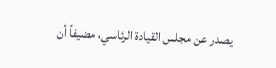يصدر عن مجلس القيادة الرئاسي، مضيفاً أن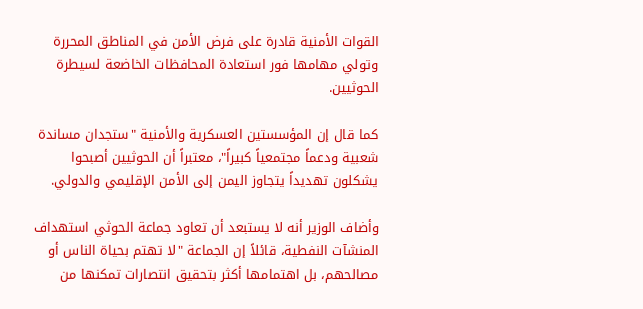القوات الأمنية قادرة على فرض الأمن في المناطق المحررة وتولي مهامها فور استعادة المحافظات الخاضعة لسيطرة الحوثيين.

كما قال إن المؤسستين العسكرية والأمنية "ستجدان مساندة شعبية ودعماً مجتمعياً كبيراً"، معتبراً أن الحوثيين أصبحوا يشكلون تهديداً يتجاوز اليمن إلى الأمن الإقليمي والدولي.

وأضاف الوزير أنه لا يستبعد أن تعاود جماعة الحوثي استهداف المنشآت النفطية، قائلاً إن الجماعة "لا تهتم بحياة الناس أو مصالحهم، بل اهتمامها أكثر بتحقيق انتصارات تمكنها من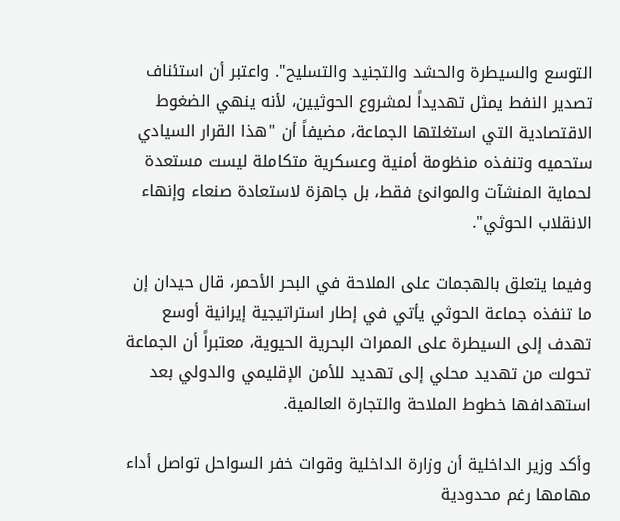التوسع والسيطرة والحشد والتجنيد والتسليح". واعتبر أن استئناف تصدير النفط يمثل تهديداً لمشروع الحوثيين، لأنه ينهي الضغوط الاقتصادية التي استغلتها الجماعة، مضيفاً أن "هذا القرار السيادي ستحميه وتنفذه منظومة أمنية وعسكرية متكاملة ليست مستعدة لحماية المنشآت والموانئ فقط، بل جاهزة لاستعادة صنعاء وإنهاء الانقلاب الحوثي".

وفيما يتعلق بالهجمات على الملاحة في البحر الأحمر، قال حيدان إن ما تنفذه جماعة الحوثي يأتي في إطار استراتيجية إيرانية أوسع تهدف إلى السيطرة على الممرات البحرية الحيوية، معتبراً أن الجماعة تحولت من تهديد محلي إلى تهديد للأمن الإقليمي والدولي بعد استهدافها خطوط الملاحة والتجارة العالمية.

وأكد وزير الداخلية أن وزارة الداخلية وقوات خفر السواحل تواصل أداء مهامها رغم محدودية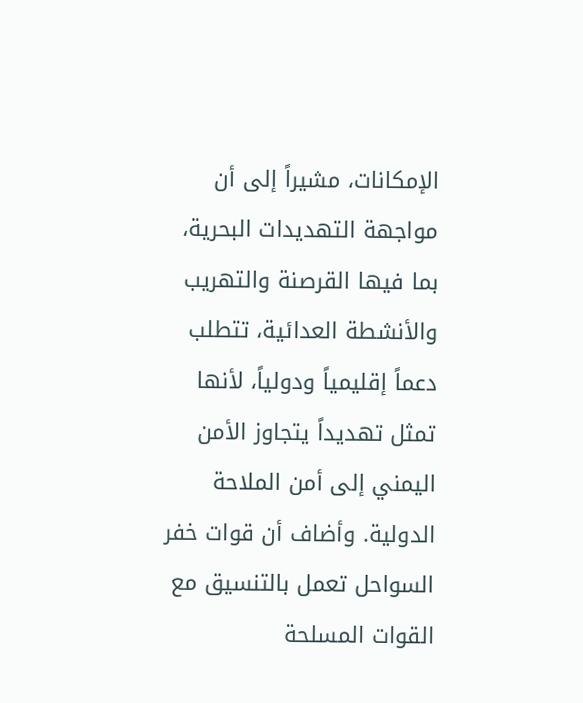الإمكانات، مشيراً إلى أن مواجهة التهديدات البحرية، بما فيها القرصنة والتهريب والأنشطة العدائية، تتطلب دعماً إقليمياً ودولياً، لأنها تمثل تهديداً يتجاوز الأمن اليمني إلى أمن الملاحة الدولية. وأضاف أن قوات خفر السواحل تعمل بالتنسيق مع القوات المسلحة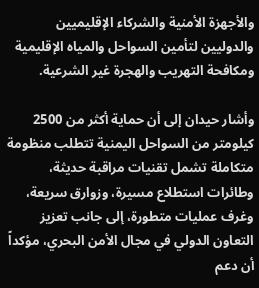والأجهزة الأمنية والشركاء الإقليميين والدوليين لتأمين السواحل والمياه الإقليمية ومكافحة التهريب والهجرة غير الشرعية.

وأشار حيدان إلى أن حماية أكثر من 2500 كيلومتر من السواحل اليمنية تتطلب منظومة متكاملة تشمل تقنيات مراقبة حديثة، وطائرات استطلاع مسيرة، وزوارق سريعة، وغرف عمليات متطورة، إلى جانب تعزيز التعاون الدولي في مجال الأمن البحري، مؤكداً أن دعم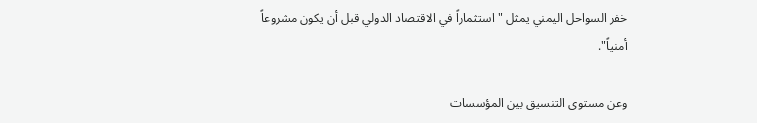خفر السواحل اليمني يمثل "استثماراً في الاقتصاد الدولي قبل أن يكون مشروعاً أمنياً".

وعن مستوى التنسيق بين المؤسسات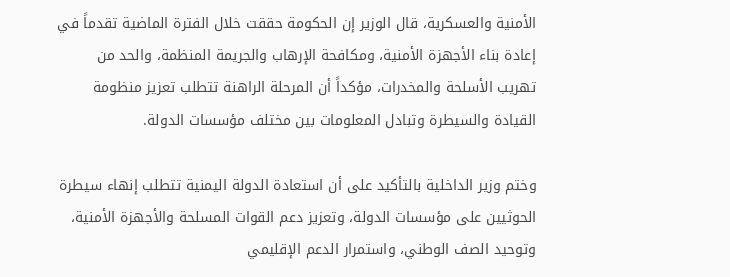الأمنية والعسكرية، قال الوزير إن الحكومة حققت خلال الفترة الماضية تقدماً في إعادة بناء الأجهزة الأمنية، ومكافحة الإرهاب والجريمة المنظمة، والحد من تهريب الأسلحة والمخدرات، مؤكداً أن المرحلة الراهنة تتطلب تعزيز منظومة القيادة والسيطرة وتبادل المعلومات بين مختلف مؤسسات الدولة.

وختم وزير الداخلية بالتأكيد على أن استعادة الدولة اليمنية تتطلب إنهاء سيطرة الحوثيين على مؤسسات الدولة، وتعزيز دعم القوات المسلحة والأجهزة الأمنية، وتوحيد الصف الوطني، واستمرار الدعم الإقليمي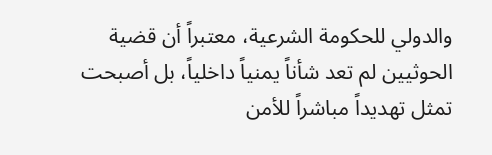والدولي للحكومة الشرعية، معتبراً أن قضية الحوثيين لم تعد شأناً يمنياً داخلياً، بل أصبحت تمثل تهديداً مباشراً للأمن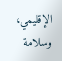الإقليمي، وسلامة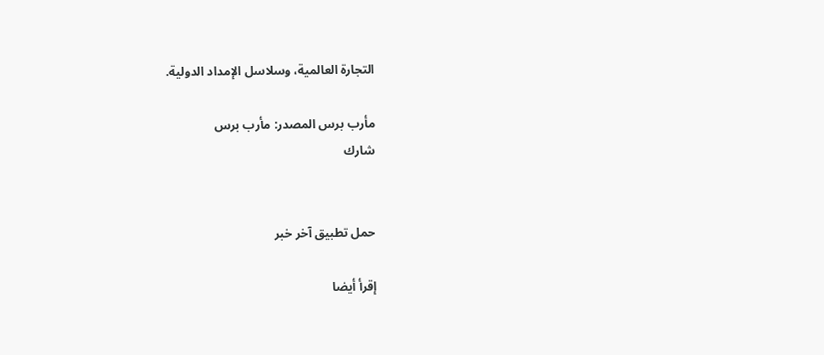التجارة العالمية، وسلاسل الإمداد الدولية.

مأرب برس المصدر: مأرب برس
شارك


حمل تطبيق آخر خبر

إقرأ أيضا